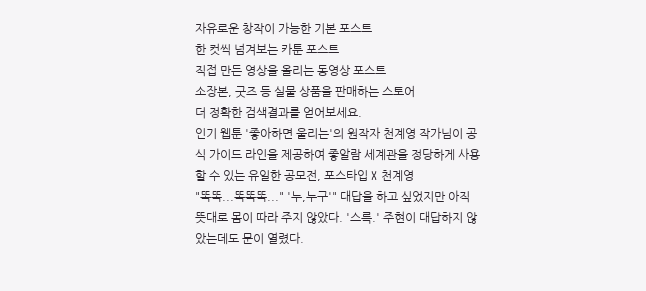자유로운 창작이 가능한 기본 포스트
한 컷씩 넘겨보는 카툰 포스트
직접 만든 영상을 올리는 동영상 포스트
소장본, 굿즈 등 실물 상품을 판매하는 스토어
더 정확한 검색결과를 얻어보세요.
인기 웹툰 '좋아하면 울리는'의 원작자 천계영 작가님이 공식 가이드 라인을 제공하여 좋알람 세계관을 정당하게 사용할 수 있는 유일한 공모전, 포스타입 X 천계영
"똑똑...똑똑똑..." '누,누구'" 대답을 하고 싶었지만 아직 뜻대로 몸이 따라 주지 않았다. '스륵.' 주현이 대답하지 않았는데도 문이 열렸다.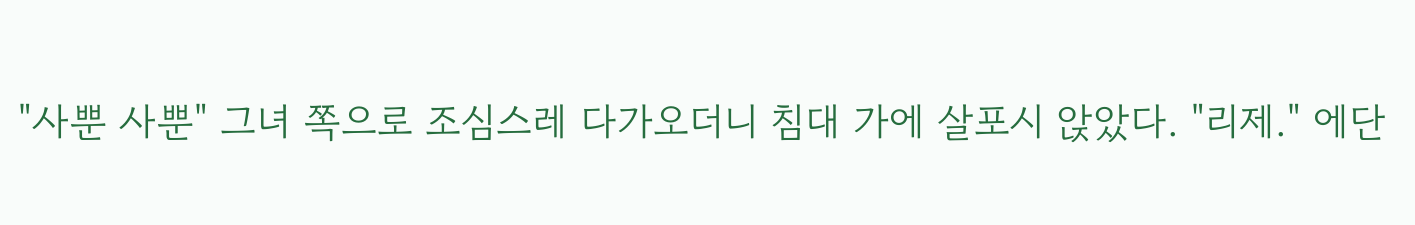"사뿐 사뿐" 그녀 쪽으로 조심스레 다가오더니 침대 가에 살포시 앉았다. "리제." 에단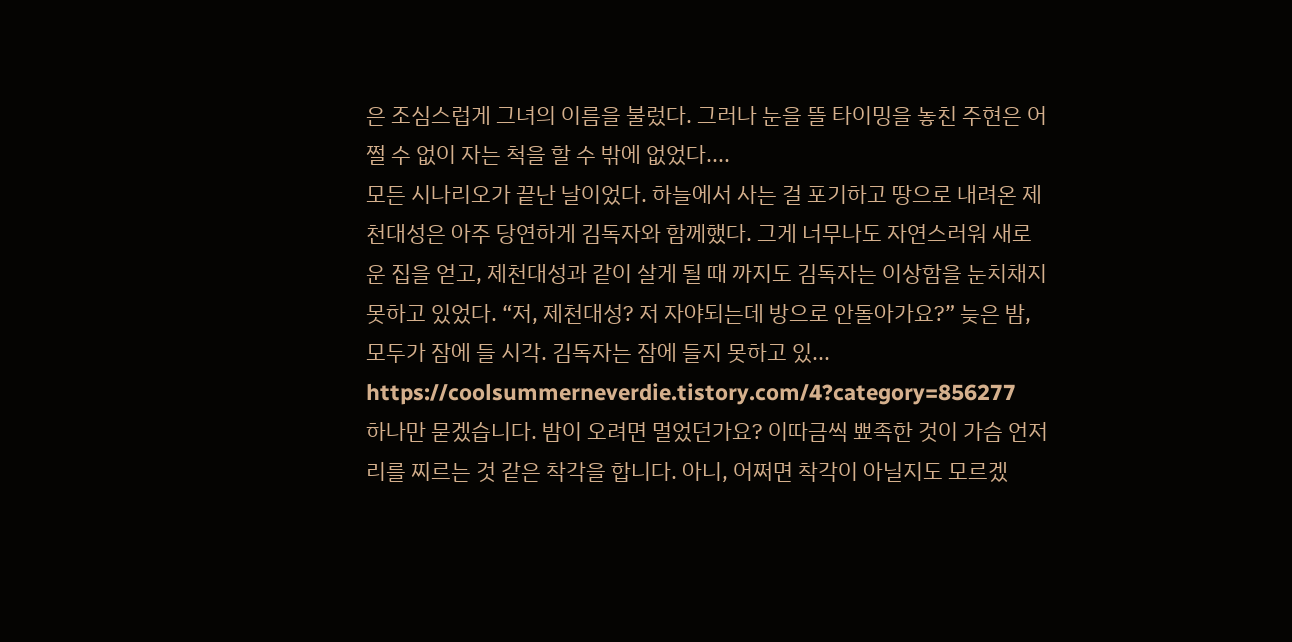은 조심스럽게 그녀의 이름을 불렀다. 그러나 눈을 뜰 타이밍을 놓친 주현은 어쩔 수 없이 자는 척을 할 수 밖에 없었다....
모든 시나리오가 끝난 날이었다. 하늘에서 사는 걸 포기하고 땅으로 내려온 제천대성은 아주 당연하게 김독자와 함께했다. 그게 너무나도 자연스러워 새로운 집을 얻고, 제천대성과 같이 살게 될 때 까지도 김독자는 이상함을 눈치채지 못하고 있었다. “저, 제천대성? 저 자야되는데 방으로 안돌아가요?” 늦은 밤, 모두가 잠에 들 시각. 김독자는 잠에 들지 못하고 있...
https://coolsummerneverdie.tistory.com/4?category=856277
하나만 묻겠습니다. 밤이 오려면 멀었던가요? 이따금씩 뾰족한 것이 가슴 언저리를 찌르는 것 같은 착각을 합니다. 아니, 어쩌면 착각이 아닐지도 모르겠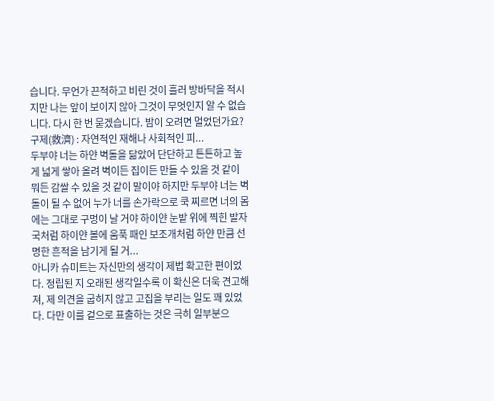습니다. 무언가 끈적하고 비린 것이 흘러 방바닥을 적시지만 나는 앞이 보이지 않아 그것이 무엇인지 알 수 없습니다. 다시 한 번 묻겠습니다. 밤이 오려면 멀었던가요? 구제(救濟) : 자연적인 재해나 사회적인 피...
두부야 너는 하얀 벽돌을 닮았어 단단하고 튼튼하고 높게 넓게 쌓아 올려 벽이든 집이든 만들 수 있을 것 같이 뭐든 감쌀 수 있을 것 같이 말이야 하지만 두부야 너는 벽돌이 될 수 없어 누가 너를 손가락으로 쿡 찌르면 너의 몸에는 그대로 구멍이 날 거야 하이얀 눈밭 위에 찍힌 발자국처럼 하이얀 볼에 움푹 패인 보조개처럼 하얀 만큼 선명한 흔적을 남기게 될 거...
아니카 슈미트는 자신만의 생각이 제법 확고한 편이었다. 정립된 지 오래된 생각일수록 이 확신은 더욱 견고해져, 제 의견을 굽히지 않고 고집을 부리는 일도 꽤 있었다. 다만 이를 겉으로 표출하는 것은 극히 일부분으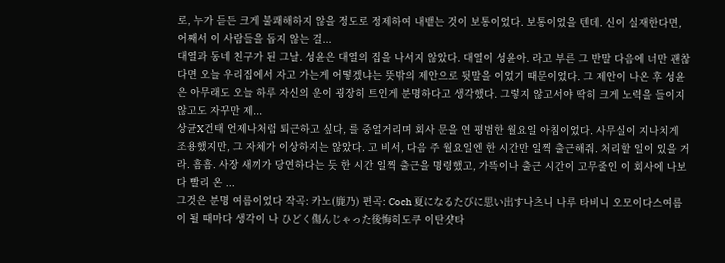로, 누가 듣든 크게 불쾌해하지 않을 정도로 정제하여 내뱉는 것이 보통이었다. 보통이었을 텐데. 신이 실재한다면, 어째서 이 사람들을 돕지 않는 걸...
대열과 동네 친구가 된 그날. 성윤은 대열의 집을 나서지 않았다. 대열이 성윤아. 라고 부른 그 반말 다음에 너만 괜찮다면 오늘 우리집에서 자고 가는게 어떻겠냐는 뜻밖의 제안으로 뒷말을 이었기 때문이었다. 그 제안이 나온 후 성윤은 아무래도 오늘 하루 자신의 운이 굉장히 트인게 분명하다고 생각했다. 그렇지 않고서야 딱히 크게 노력을 들이지 않고도 자꾸만 제...
상균X건태 언제나처럼 퇴근하고 싶다, 를 중얼거리며 회사 문을 연 평범한 월요일 아침이었다. 사무실이 지나치게 조용했지만, 그 자체가 이상하지는 않았다. 고 비서, 다음 주 월요일엔 한 시간만 일찍 출근해줘. 처리할 일이 있을 거라. 흠흠. 사장 새끼가 당연하다는 듯 한 시간 일찍 출근을 명령했고, 가뜩이나 출근 시간이 고무줄인 이 회사에 나보다 빨리 온 ...
그것은 분명 여름이었다 작곡: 카노(鹿乃) 편곡: Coch 夏になるたびに思い出す나츠니 나루 타비니 오모이다스여름이 될 때마다 생각이 나 ひどく傷んじゃった後悔히도쿠 이탄쟛타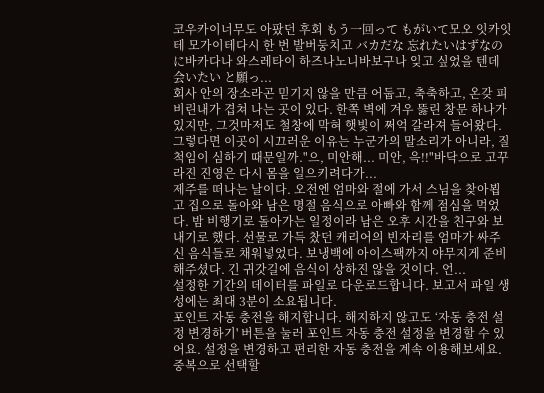코우카이너무도 아팠던 후회 もう一回って もがいて모오 잇카잇테 모가이테다시 한 번 발버둥치고 バカだな 忘れたいはずなのに바카다나 와스레타이 하즈나노니바보구나 잊고 싶었을 텐데 会いたい と願っ...
회사 안의 장소라곤 믿기지 않을 만큼 어둡고, 축축하고, 온갖 피비린내가 겹쳐 나는 곳이 있다. 한쪽 벽에 겨우 뚫린 창문 하나가 있지만, 그것마저도 철창에 막혀 햇빛이 쩌억 갈라져 들어왔다. 그렇다면 이곳이 시끄러운 이유는 누군가의 말소리가 아니라, 질척임이 심하기 때문일까."으, 미안해... 미안, 윽!!"바닥으로 고꾸라진 진영은 다시 몸을 일으키려다가...
제주를 떠나는 날이다. 오전엔 엄마와 절에 가서 스님을 찾아뵙고 집으로 돌아와 남은 명절 음식으로 아빠와 함께 점심을 먹었다. 밤 비행기로 돌아가는 일정이라 남은 오후 시간을 친구와 보내기로 했다. 선물로 가득 찼던 캐리어의 빈자리를 엄마가 싸주신 음식들로 채워넣었다. 보냉백에 아이스팩까지 야무지게 준비해주셨다. 긴 귀갓길에 음식이 상하진 않을 것이다. 언...
설정한 기간의 데이터를 파일로 다운로드합니다. 보고서 파일 생성에는 최대 3분이 소요됩니다.
포인트 자동 충전을 해지합니다. 해지하지 않고도 ‘자동 충전 설정 변경하기' 버튼을 눌러 포인트 자동 충전 설정을 변경할 수 있어요. 설정을 변경하고 편리한 자동 충전을 계속 이용해보세요.
중복으로 선택할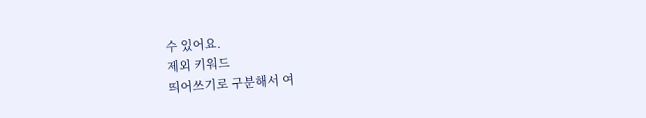수 있어요.
제외 키워드
띄어쓰기로 구분해서 여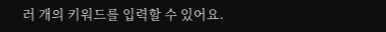러 개의 키워드를 입력할 수 있어요.